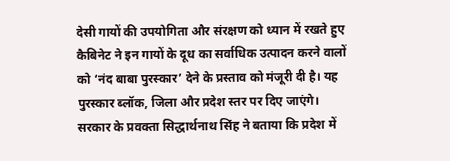देसी गायों की उपयोगिता और संरक्षण को ध्यान में रखते हुए कैबिनेट ने इन गायों के दूध का सर्वाधिक उत्पादन करने वालों को ‘नंद बाबा पुरस्कार’ देने के प्रस्ताव को मंजूरी दी है। यह पुरस्कार ब्लॉक, जिला और प्रदेश स्तर पर दिए जाएंगे।
सरकार के प्रवक्ता सिद्धार्थनाथ सिंह ने बताया कि प्रदेश में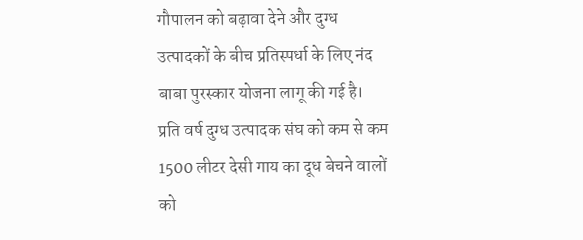गौपालन को बढ़ावा देने और दुग्ध उत्पादकों के बीच प्रतिस्पर्धा के लिए नंद बाबा पुरस्कार योजना लागू की गई है।
प्रति वर्ष दुग्ध उत्पादक संघ को कम से कम 1500 लीटर देसी गाय का दूध बेचने वालों को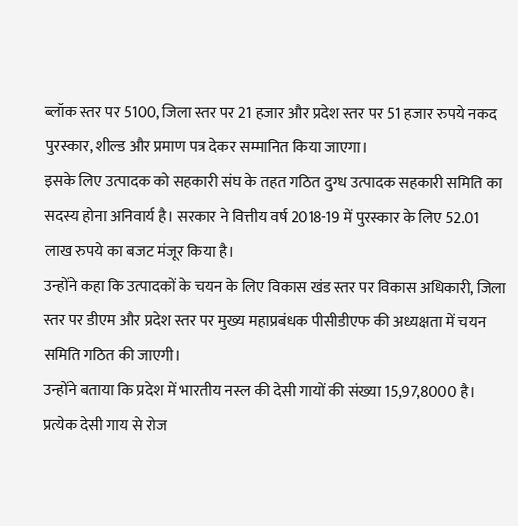ब्लॉक स्तर पर 5100, जिला स्तर पर 21 हजार और प्रदेश स्तर पर 51 हजार रुपये नकद पुरस्कार, शील्ड और प्रमाण पत्र देकर सम्मानित किया जाएगा।
इसके लिए उत्पादक को सहकारी संघ के तहत गठित दुग्ध उत्पादक सहकारी समिति का सदस्य होना अनिवार्य है। सरकार ने वित्तीय वर्ष 2018-19 में पुरस्कार के लिए 52.01 लाख रुपये का बजट मंजूर किया है।
उन्होंने कहा कि उत्पादकों के चयन के लिए विकास खंड स्तर पर विकास अधिकारी, जिला स्तर पर डीएम और प्रदेश स्तर पर मुख्य महाप्रबंधक पीसीडीएफ की अध्यक्षता में चयन समिति गठित की जाएगी।
उन्होंने बताया कि प्रदेश में भारतीय नस्ल की देसी गायों की संख्या 15,97,8000 है। प्रत्येक देसी गाय से रोज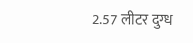2.57 लीटर दुग्ध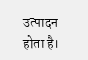उत्पादन होता है।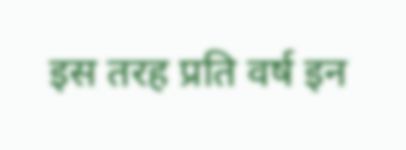इस तरह प्रति वर्ष इन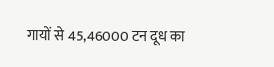गायों से 45,46000 टन दूध का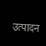उत्पादन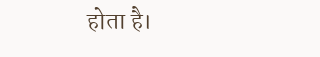होता है।